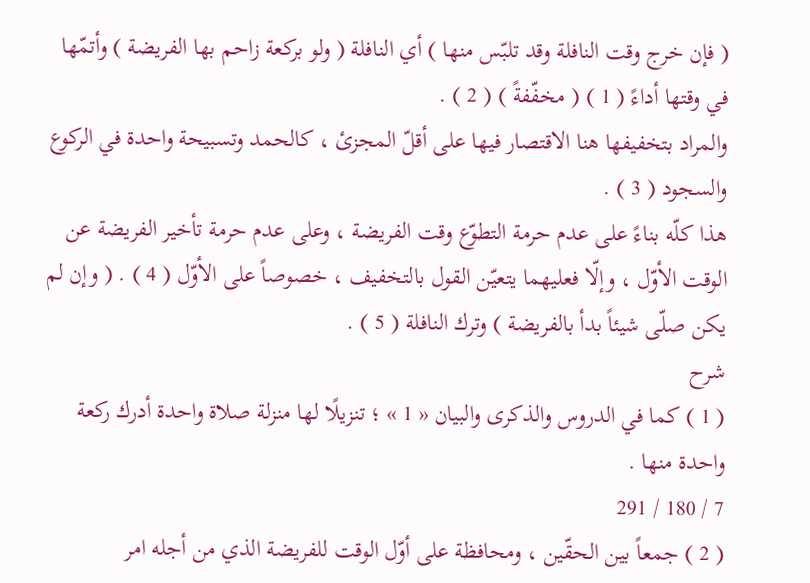( فإن خرج وقت النافلة وقد تلبّس منها ) أي النافلة ( ولو بركعة زاحم بها الفريضة ) وأتمّها في وقتها أداءً ( 1 ) ( مخفّفةً ) ( 2 ) .
والمراد بتخفيفها هنا الاقتصار فيها على أقلّ المجزئ ، كالحمد وتسبيحة واحدة في الركوع والسجود ( 3 ) .
هذا كلّه بناءً على عدم حرمة التطوّع وقت الفريضة ، وعلى عدم حرمة تأخير الفريضة عن الوقت الأوّل ، وإلّا فعليهما يتعيّن القول بالتخفيف ، خصوصاً على الأوّل ( 4 ) . ( وإن لم يكن صلّى شيئاً بدأ بالفريضة ) وترك النافلة ( 5 ) .
شرح
( 1 ) كما في الدروس والذكرى والبيان « 1 » ؛ تنزيلًا لها منزلة صلاة واحدة أدرك ركعة واحدة منها .
7 / 180 / 291
( 2 ) جمعاً بين الحقّين ، ومحافظة على أوّل الوقت للفريضة الذي من أجله امر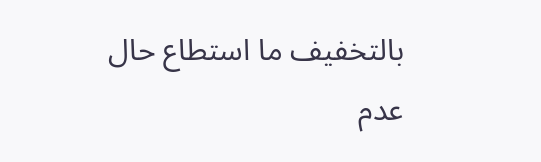بالتخفيف ما استطاع حال عدم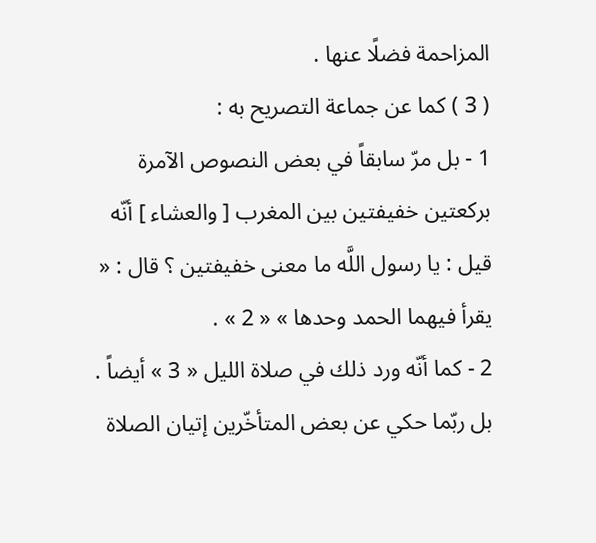المزاحمة فضلًا عنها .
( 3 ) كما عن جماعة التصريح به :
1 - بل مرّ سابقاً في بعض النصوص الآمرة بركعتين خفيفتين بين المغرب [ والعشاء ] أنّه قيل : يا رسول اللَّه ما معنى خفيفتين ؟ قال : « يقرأ فيهما الحمد وحدها » « 2 » .
2 - كما أنّه ورد ذلك في صلاة الليل « 3 » أيضاً . بل ربّما حكي عن بعض المتأخّرين إتيان الصلاة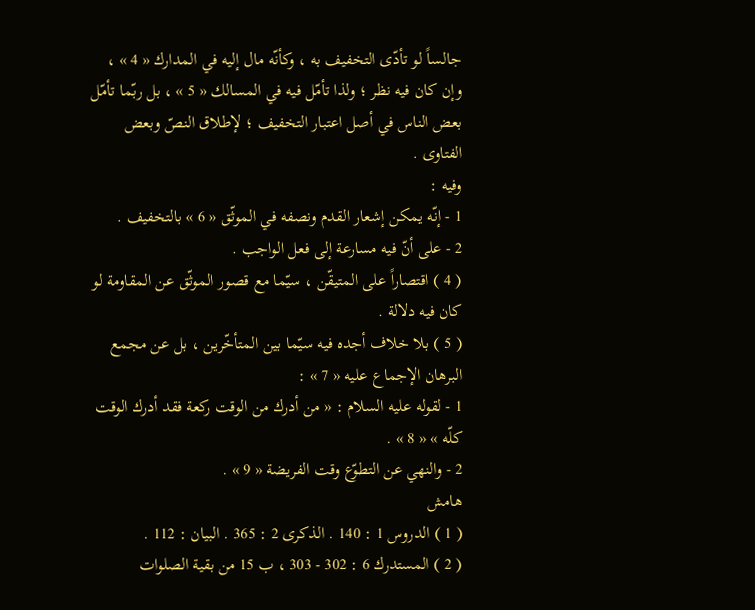جالساً لو تأدّى التخفيف به ، وكأنّه مال إليه في المدارك « 4 » ، وإن كان فيه نظر ؛ ولذا تأمّل فيه في المسالك « 5 » ، بل ربّما تأمّل بعض الناس في أصل اعتبار التخفيف ؛ لإطلاق النصّ وبعض الفتاوى .
وفيه :
1 - إنّه يمكن إشعار القدم ونصفه في الموثّق « 6 » بالتخفيف .
2 - على أنّ فيه مسارعة إلى فعل الواجب .
( 4 ) اقتصاراً على المتيقّن ، سيّما مع قصور الموثّق عن المقاومة لو كان فيه دلالة .
( 5 ) بلا خلاف أجده فيه سيّما بين المتأخّرين ، بل عن مجمع البرهان الإجماع عليه « 7 » :
1 - لقوله عليه السلام : « من أدرك من الوقت ركعة فقد أدرك الوقت كلّه » « 8 » .
2 - والنهي عن التطوّع وقت الفريضة « 9 » .
هامش
( 1 ) الدروس 1 : 140 . الذكرى 2 : 365 . البيان : 112 .
( 2 ) المستدرك 6 : 302 - 303 ، ب 15 من بقية الصلوات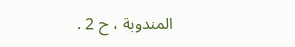المندوبة ، ح 2 .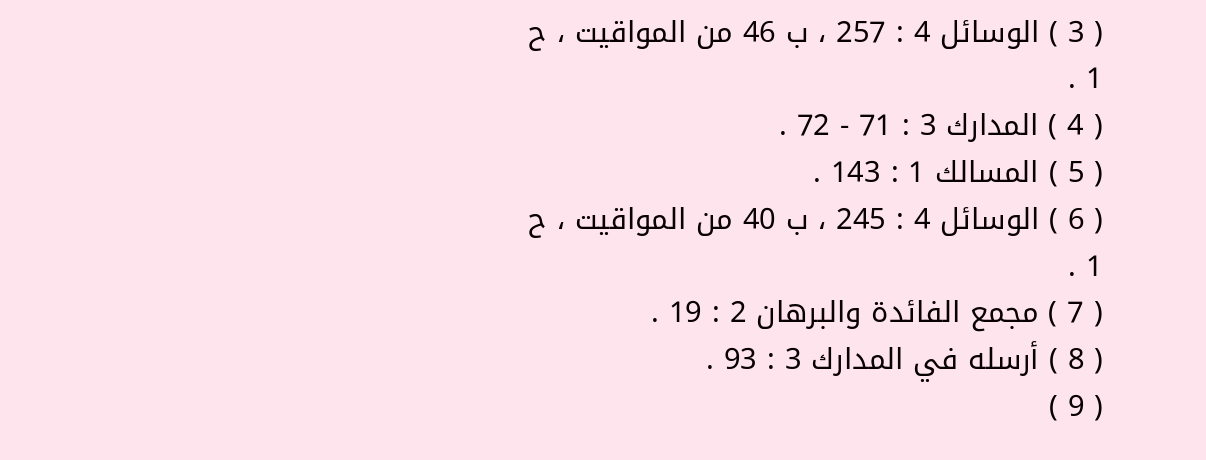( 3 ) الوسائل 4 : 257 ، ب 46 من المواقيت ، ح 1 .
( 4 ) المدارك 3 : 71 - 72 .
( 5 ) المسالك 1 : 143 .
( 6 ) الوسائل 4 : 245 ، ب 40 من المواقيت ، ح 1 .
( 7 ) مجمع الفائدة والبرهان 2 : 19 .
( 8 ) أرسله في المدارك 3 : 93 .
( 9 )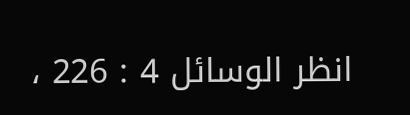انظر الوسائل 4 : 226 ،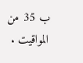ب 35 من المواقيت .